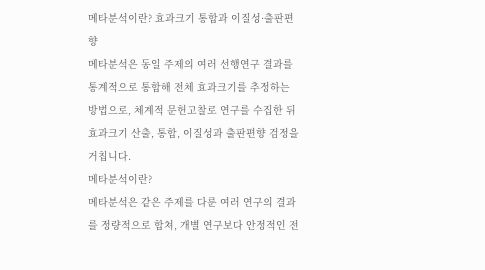메타분석이란? 효과크기 통합과 이질성·출판편향
메타분석은 동일 주제의 여러 선행연구 결과를 통계적으로 통합해 전체 효과크기를 추정하는 방법으로, 체계적 문헌고찰로 연구를 수집한 뒤 효과크기 산출, 통합, 이질성과 출판편향 검정을 거칩니다.
메타분석이란?
메타분석은 같은 주제를 다룬 여러 연구의 결과를 정량적으로 합쳐, 개별 연구보다 안정적인 전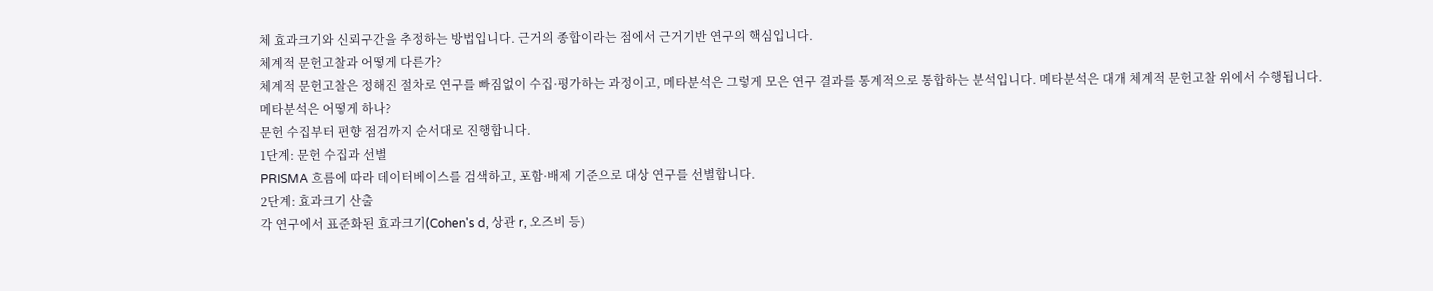체 효과크기와 신뢰구간을 추정하는 방법입니다. 근거의 종합이라는 점에서 근거기반 연구의 핵심입니다.
체계적 문헌고찰과 어떻게 다른가?
체계적 문헌고찰은 정해진 절차로 연구를 빠짐없이 수집·평가하는 과정이고, 메타분석은 그렇게 모은 연구 결과를 통계적으로 통합하는 분석입니다. 메타분석은 대개 체계적 문헌고찰 위에서 수행됩니다.
메타분석은 어떻게 하나?
문헌 수집부터 편향 점검까지 순서대로 진행합니다.
1단계: 문헌 수집과 선별
PRISMA 흐름에 따라 데이터베이스를 검색하고, 포함·배제 기준으로 대상 연구를 선별합니다.
2단계: 효과크기 산출
각 연구에서 표준화된 효과크기(Cohen's d, 상관 r, 오즈비 등)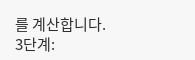를 계산합니다.
3단계: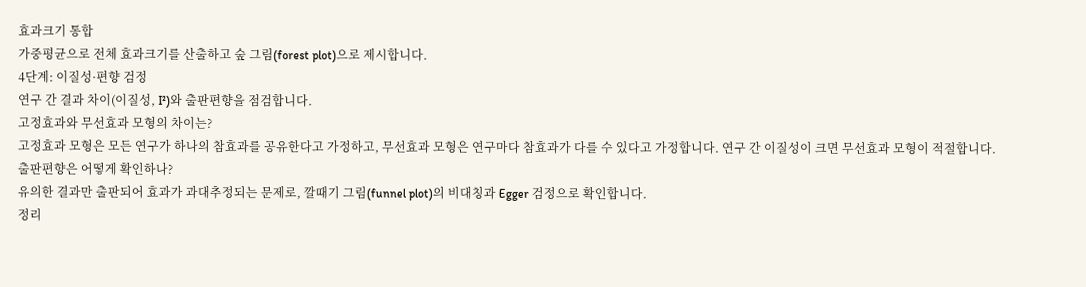효과크기 통합
가중평균으로 전체 효과크기를 산출하고 숲 그림(forest plot)으로 제시합니다.
4단계: 이질성·편향 검정
연구 간 결과 차이(이질성, I²)와 출판편향을 점검합니다.
고정효과와 무선효과 모형의 차이는?
고정효과 모형은 모든 연구가 하나의 참효과를 공유한다고 가정하고, 무선효과 모형은 연구마다 참효과가 다를 수 있다고 가정합니다. 연구 간 이질성이 크면 무선효과 모형이 적절합니다.
출판편향은 어떻게 확인하나?
유의한 결과만 출판되어 효과가 과대추정되는 문제로, 깔때기 그림(funnel plot)의 비대칭과 Egger 검정으로 확인합니다.
정리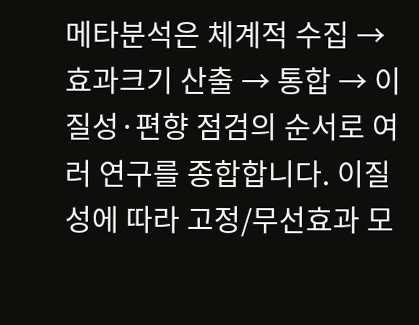메타분석은 체계적 수집 → 효과크기 산출 → 통합 → 이질성·편향 점검의 순서로 여러 연구를 종합합니다. 이질성에 따라 고정/무선효과 모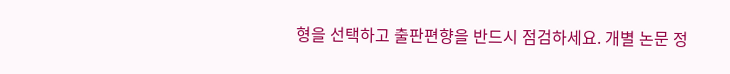형을 선택하고 출판편향을 반드시 점검하세요. 개별 논문 정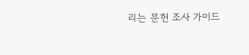리는 문헌 조사 가이드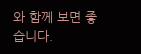와 함께 보면 좋습니다.